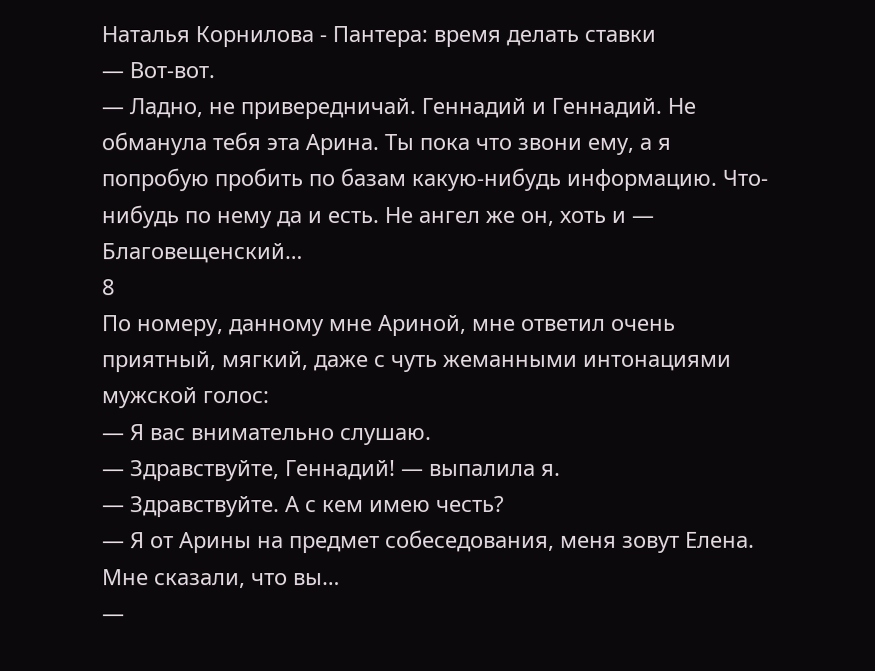Наталья Корнилова - Пантера: время делать ставки
— Вот-вот.
— Ладно, не привередничай. Геннадий и Геннадий. Не обманула тебя эта Арина. Ты пока что звони ему, а я попробую пробить по базам какую-нибудь информацию. Что-нибудь по нему да и есть. Не ангел же он, хоть и — Благовещенский…
8
По номеру, данному мне Ариной, мне ответил очень приятный, мягкий, даже с чуть жеманными интонациями мужской голос:
— Я вас внимательно слушаю.
— Здравствуйте, Геннадий! — выпалила я.
— Здравствуйте. А с кем имею честь?
— Я от Арины на предмет собеседования, меня зовут Елена. Мне сказали, что вы…
—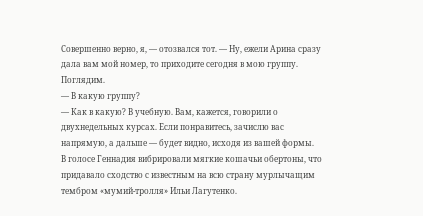Совершенно верно, я, — отозвался тот. — Ну, ежели Арина сразу дала вам мой номер, то приходите сегодня в мою группу. Поглядим.
— В какую группу?
— Как в какую? В учебную. Вам, кажется, говорили о двухнедельных курсах. Если понравитесь, зачислю вас напрямую, а дальше — будет видно, исходя из вашей формы.
В голосе Геннадия вибрировали мягкие кошачьи обертоны, что придавало сходство с известным на всю страну мурлычащим тембром «мумий-тролля» Ильи Лагутенко.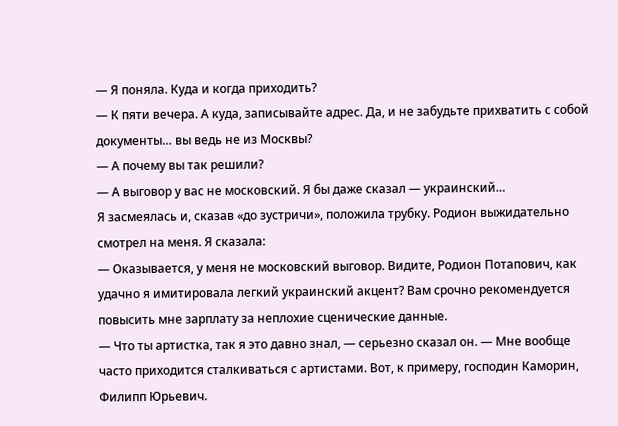— Я поняла. Куда и когда приходить?
— К пяти вечера. А куда, записывайте адрес. Да, и не забудьте прихватить с собой документы… вы ведь не из Москвы?
— А почему вы так решили?
— А выговор у вас не московский. Я бы даже сказал — украинский…
Я засмеялась и, сказав «до зустричи», положила трубку. Родион выжидательно смотрел на меня. Я сказала:
— Оказывается, у меня не московский выговор. Видите, Родион Потапович, как удачно я имитировала легкий украинский акцент? Вам срочно рекомендуется повысить мне зарплату за неплохие сценические данные.
— Что ты артистка, так я это давно знал, — серьезно сказал он. — Мне вообще часто приходится сталкиваться с артистами. Вот, к примеру, господин Каморин, Филипп Юрьевич.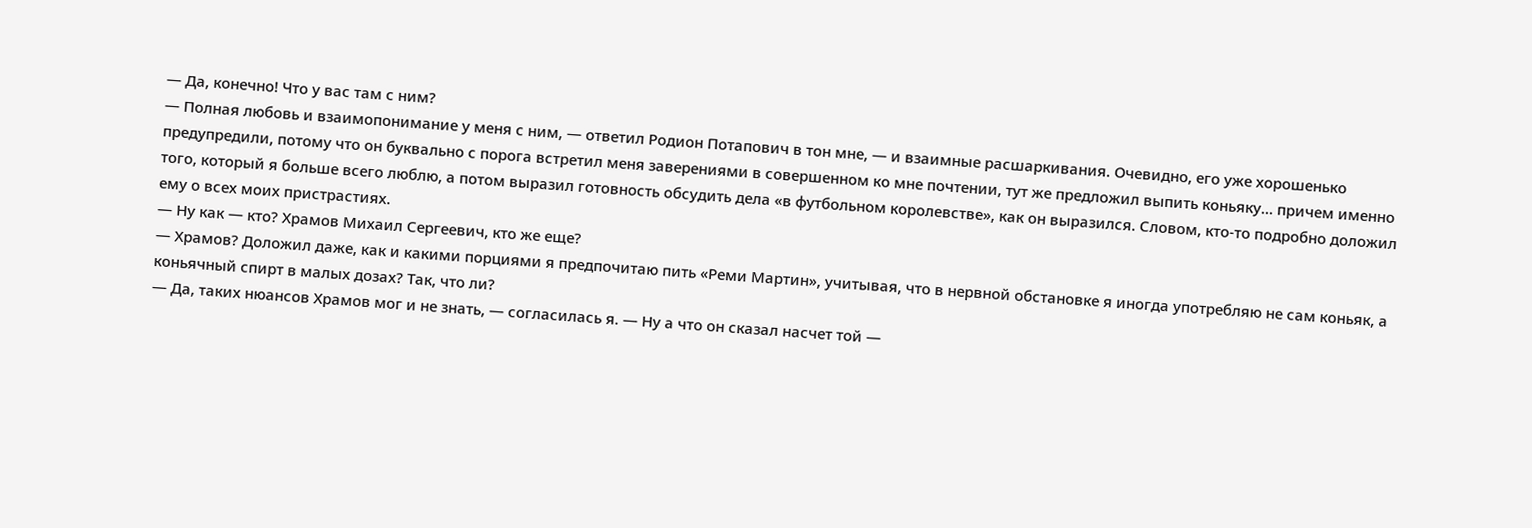— Да, конечно! Что у вас там с ним?
— Полная любовь и взаимопонимание у меня с ним, — ответил Родион Потапович в тон мне, — и взаимные расшаркивания. Очевидно, его уже хорошенько предупредили, потому что он буквально с порога встретил меня заверениями в совершенном ко мне почтении, тут же предложил выпить коньяку… причем именно того, который я больше всего люблю, а потом выразил готовность обсудить дела «в футбольном королевстве», как он выразился. Словом, кто-то подробно доложил ему о всех моих пристрастиях.
— Ну как — кто? Храмов Михаил Сергеевич, кто же еще?
— Храмов? Доложил даже, как и какими порциями я предпочитаю пить «Реми Мартин», учитывая, что в нервной обстановке я иногда употребляю не сам коньяк, а коньячный спирт в малых дозах? Так, что ли?
— Да, таких нюансов Храмов мог и не знать, — согласилась я. — Ну а что он сказал насчет той —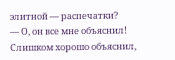элитной — распечатки?
— О, он все мне объяснил! Слишком хорошо объяснил,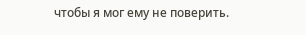чтобы я мог ему не поверить.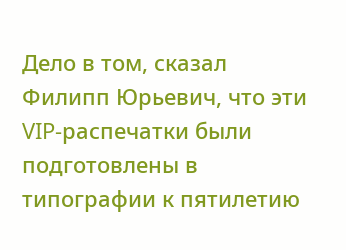Дело в том, сказал Филипп Юрьевич, что эти VIP-распечатки были подготовлены в типографии к пятилетию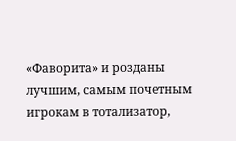«Фаворита» и розданы лучшим, самым почетным игрокам в тотализатор,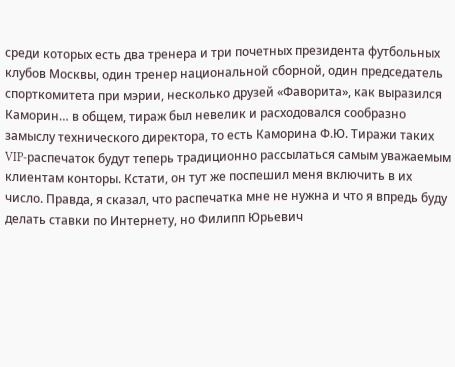среди которых есть два тренера и три почетных президента футбольных клубов Москвы, один тренер национальной сборной, один председатель спорткомитета при мэрии, несколько друзей «Фаворита», как выразился Каморин… в общем, тираж был невелик и расходовался сообразно замыслу технического директора, то есть Каморина Ф.Ю. Тиражи таких VIP-распечаток будут теперь традиционно рассылаться самым уважаемым клиентам конторы. Кстати, он тут же поспешил меня включить в их число. Правда, я сказал, что распечатка мне не нужна и что я впредь буду делать ставки по Интернету, но Филипп Юрьевич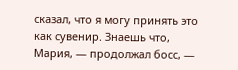сказал, что я могу принять это как сувенир. Знаешь что, Мария, — продолжал босс, —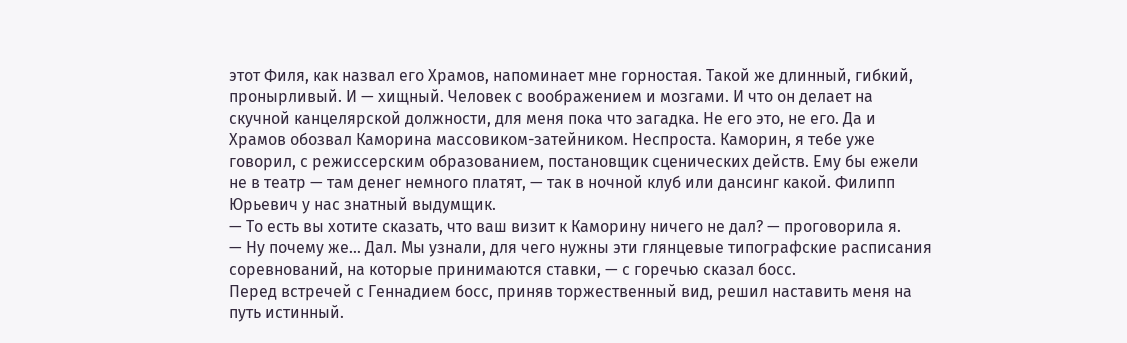этот Филя, как назвал его Храмов, напоминает мне горностая. Такой же длинный, гибкий, пронырливый. И — хищный. Человек с воображением и мозгами. И что он делает на скучной канцелярской должности, для меня пока что загадка. Не его это, не его. Да и Храмов обозвал Каморина массовиком-затейником. Неспроста. Каморин, я тебе уже говорил, с режиссерским образованием, постановщик сценических действ. Ему бы ежели не в театр — там денег немного платят, — так в ночной клуб или дансинг какой. Филипп Юрьевич у нас знатный выдумщик.
— То есть вы хотите сказать, что ваш визит к Каморину ничего не дал? — проговорила я.
— Ну почему же… Дал. Мы узнали, для чего нужны эти глянцевые типографские расписания соревнований, на которые принимаются ставки, — с горечью сказал босс.
Перед встречей с Геннадием босс, приняв торжественный вид, решил наставить меня на путь истинный.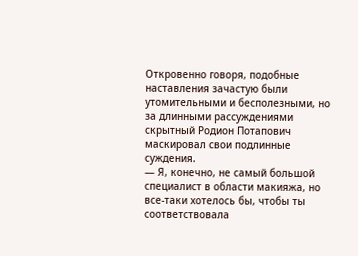Откровенно говоря, подобные наставления зачастую были утомительными и бесполезными, но за длинными рассуждениями скрытный Родион Потапович маскировал свои подлинные суждения.
— Я, конечно, не самый большой специалист в области макияжа, но все-таки хотелось бы, чтобы ты соответствовала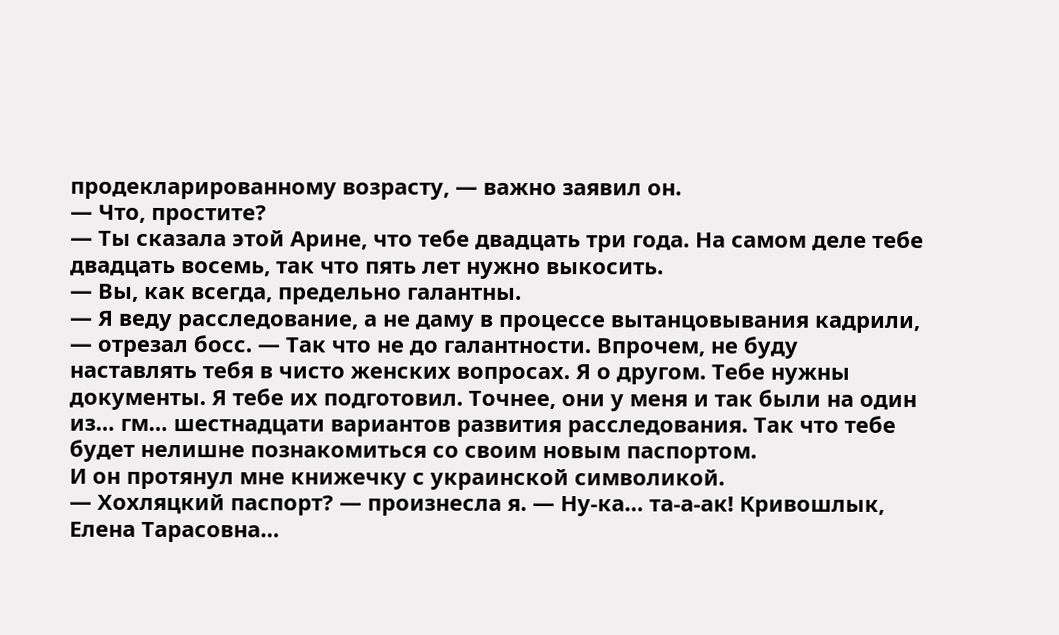продекларированному возрасту, — важно заявил он.
— Что, простите?
— Ты сказала этой Арине, что тебе двадцать три года. На самом деле тебе двадцать восемь, так что пять лет нужно выкосить.
— Вы, как всегда, предельно галантны.
— Я веду расследование, а не даму в процессе вытанцовывания кадрили, — отрезал босс. — Так что не до галантности. Впрочем, не буду наставлять тебя в чисто женских вопросах. Я о другом. Тебе нужны документы. Я тебе их подготовил. Точнее, они у меня и так были на один из… гм… шестнадцати вариантов развития расследования. Так что тебе будет нелишне познакомиться со своим новым паспортом.
И он протянул мне книжечку с украинской символикой.
— Хохляцкий паспорт? — произнесла я. — Ну-ка… та-а-ак! Кривошлык, Елена Тарасовна…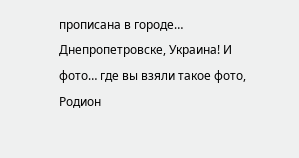прописана в городе… Днепропетровске, Украина! И фото… где вы взяли такое фото, Родион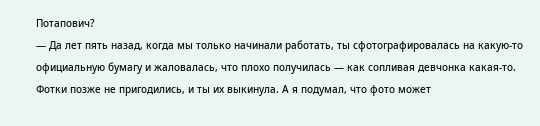Потапович?
— Да лет пять назад, когда мы только начинали работать, ты сфотографировалась на какую-то официальную бумагу и жаловалась, что плохо получилась — как сопливая девчонка какая-то. Фотки позже не пригодились, и ты их выкинула. А я подумал, что фото может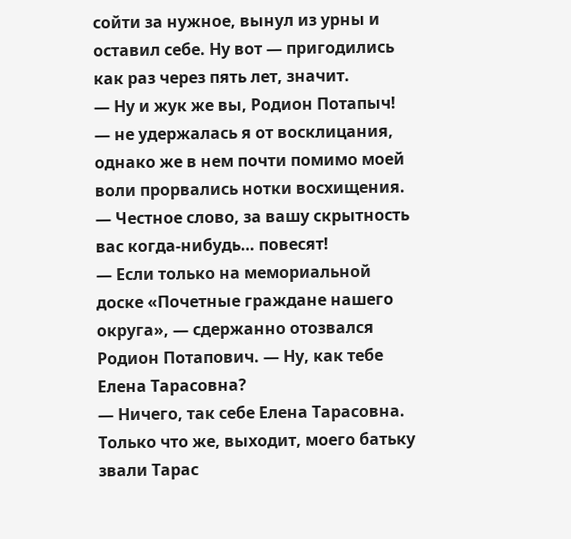сойти за нужное, вынул из урны и оставил себе. Ну вот — пригодились как раз через пять лет, значит.
— Ну и жук же вы, Родион Потапыч! — не удержалась я от восклицания, однако же в нем почти помимо моей воли прорвались нотки восхищения. — Честное слово, за вашу скрытность вас когда-нибудь… повесят!
— Если только на мемориальной доске «Почетные граждане нашего округа», — сдержанно отозвался Родион Потапович. — Ну, как тебе Елена Тарасовна?
— Ничего, так себе Елена Тарасовна. Только что же, выходит, моего батьку звали Тарас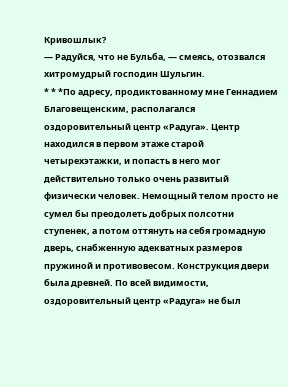Кривошлык?
— Радуйся, что не Бульба, — смеясь, отозвался хитромудрый господин Шульгин.
* * *По адресу, продиктованному мне Геннадием Благовещенским, располагался оздоровительный центр «Радуга». Центр находился в первом этаже старой четырехэтажки, и попасть в него мог действительно только очень развитый физически человек. Немощный телом просто не сумел бы преодолеть добрых полсотни ступенек, а потом оттянуть на себя громадную дверь, снабженную адекватных размеров пружиной и противовесом. Конструкция двери была древней. По всей видимости, оздоровительный центр «Радуга» не был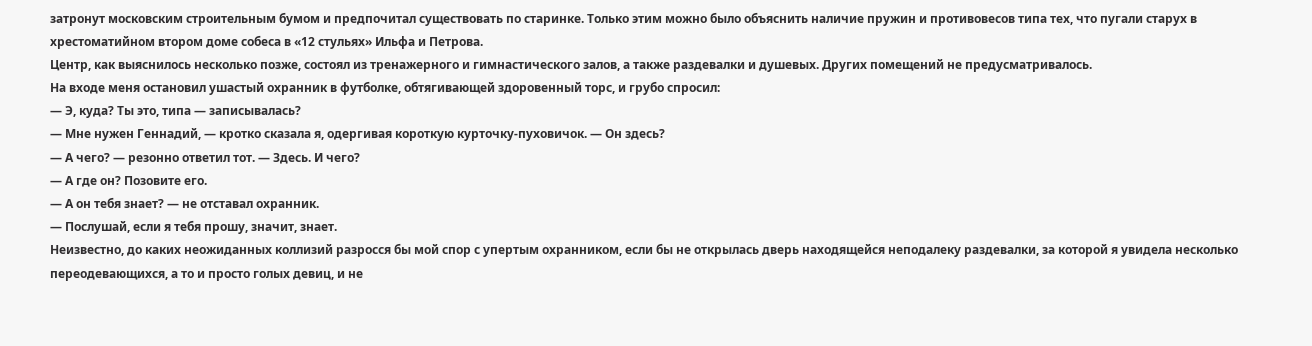затронут московским строительным бумом и предпочитал существовать по старинке. Только этим можно было объяснить наличие пружин и противовесов типа тех, что пугали старух в хрестоматийном втором доме собеса в «12 стульях» Ильфа и Петрова.
Центр, как выяснилось несколько позже, состоял из тренажерного и гимнастического залов, а также раздевалки и душевых. Других помещений не предусматривалось.
На входе меня остановил ушастый охранник в футболке, обтягивающей здоровенный торс, и грубо спросил:
— Э, куда? Ты это, типа — записывалась?
— Мне нужен Геннадий, — кротко сказала я, одергивая короткую курточку-пуховичок. — Он здесь?
— А чего? — резонно ответил тот. — Здесь. И чего?
— А где он? Позовите его.
— А он тебя знает? — не отставал охранник.
— Послушай, если я тебя прошу, значит, знает.
Неизвестно, до каких неожиданных коллизий разросся бы мой спор с упертым охранником, если бы не открылась дверь находящейся неподалеку раздевалки, за которой я увидела несколько переодевающихся, а то и просто голых девиц, и не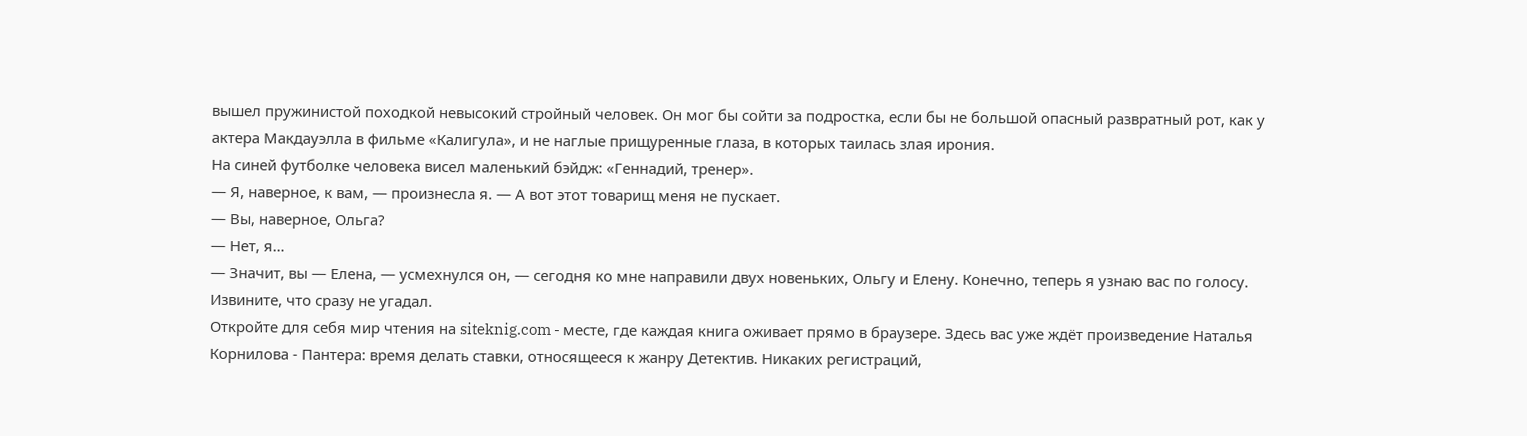вышел пружинистой походкой невысокий стройный человек. Он мог бы сойти за подростка, если бы не большой опасный развратный рот, как у актера Макдауэлла в фильме «Калигула», и не наглые прищуренные глаза, в которых таилась злая ирония.
На синей футболке человека висел маленький бэйдж: «Геннадий, тренер».
— Я, наверное, к вам, — произнесла я. — А вот этот товарищ меня не пускает.
— Вы, наверное, Ольга?
— Нет, я…
— Значит, вы — Елена, — усмехнулся он, — сегодня ко мне направили двух новеньких, Ольгу и Елену. Конечно, теперь я узнаю вас по голосу. Извините, что сразу не угадал.
Откройте для себя мир чтения на siteknig.com - месте, где каждая книга оживает прямо в браузере. Здесь вас уже ждёт произведение Наталья Корнилова - Пантера: время делать ставки, относящееся к жанру Детектив. Никаких регистраций,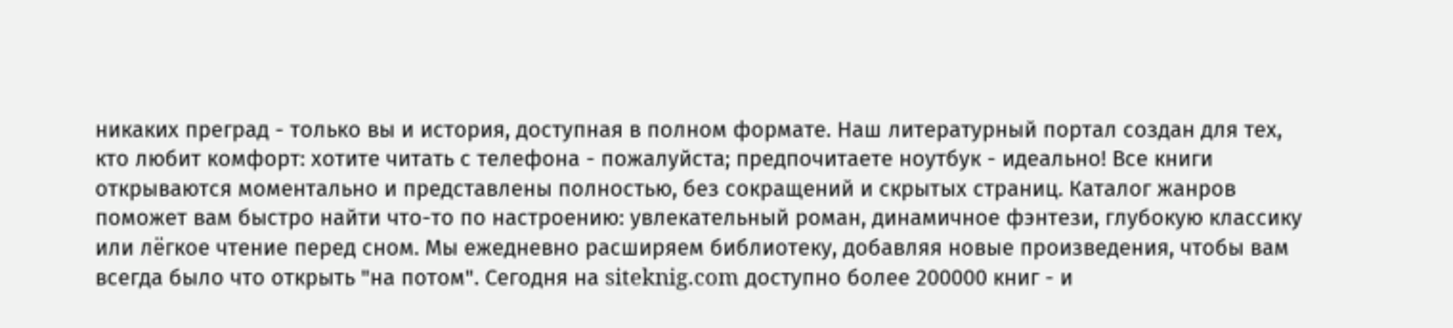никаких преград - только вы и история, доступная в полном формате. Наш литературный портал создан для тех, кто любит комфорт: хотите читать с телефона - пожалуйста; предпочитаете ноутбук - идеально! Все книги открываются моментально и представлены полностью, без сокращений и скрытых страниц. Каталог жанров поможет вам быстро найти что-то по настроению: увлекательный роман, динамичное фэнтези, глубокую классику или лёгкое чтение перед сном. Мы ежедневно расширяем библиотеку, добавляя новые произведения, чтобы вам всегда было что открыть "на потом". Сегодня на siteknig.com доступно более 200000 книг - и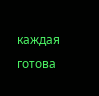каждая готова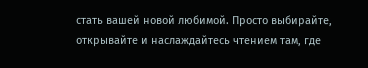стать вашей новой любимой. Просто выбирайте, открывайте и наслаждайтесь чтением там, где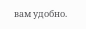вам удобно.